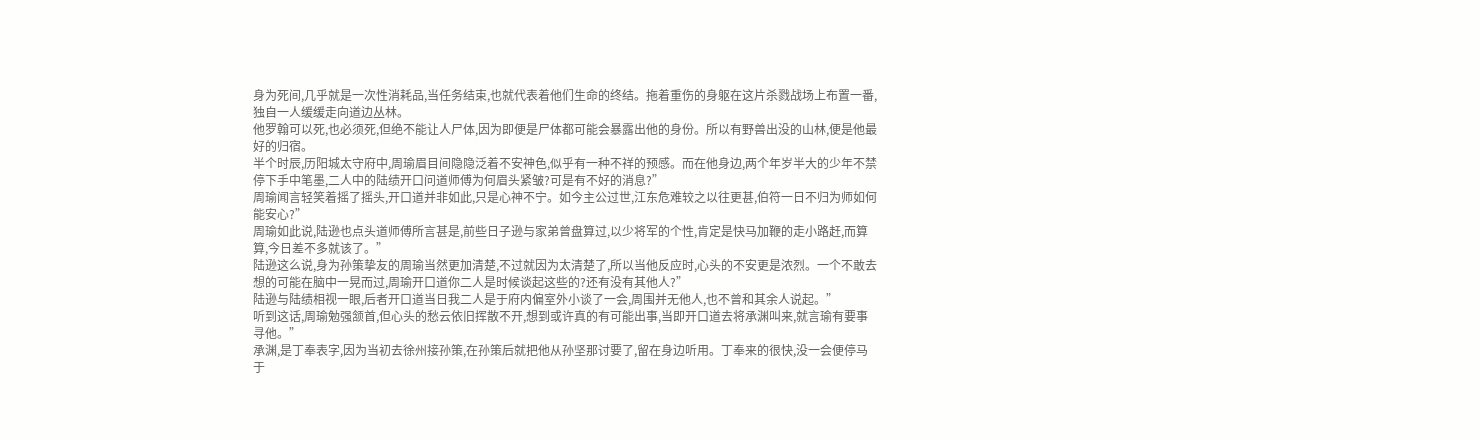身为死间,几乎就是一次性消耗品,当任务结束,也就代表着他们生命的终结。拖着重伤的身躯在这片杀戮战场上布置一番,独自一人缓缓走向道边丛林。
他罗翰可以死,也必须死,但绝不能让人尸体,因为即便是尸体都可能会暴露出他的身份。所以有野兽出没的山林,便是他最好的归宿。
半个时辰,历阳城太守府中,周瑜眉目间隐隐泛着不安神色,似乎有一种不祥的预感。而在他身边,两个年岁半大的少年不禁停下手中笔墨,二人中的陆绩开口问道师傅为何眉头紧皱?可是有不好的消息?”
周瑜闻言轻笑着摇了摇头,开口道并非如此,只是心神不宁。如今主公过世,江东危难较之以往更甚,伯符一日不归为师如何能安心?”
周瑜如此说,陆逊也点头道师傅所言甚是,前些日子逊与家弟曾盘算过,以少将军的个性,肯定是快马加鞭的走小路赶,而算算,今日差不多就该了。”
陆逊这么说,身为孙策挚友的周瑜当然更加清楚,不过就因为太清楚了,所以当他反应时,心头的不安更是浓烈。一个不敢去想的可能在脑中一晃而过,周瑜开口道你二人是时候谈起这些的?还有没有其他人?”
陆逊与陆绩相视一眼,后者开口道当日我二人是于府内偏室外小谈了一会,周围并无他人,也不曾和其余人说起。”
听到这话,周瑜勉强颔首,但心头的愁云依旧挥散不开,想到或许真的有可能出事,当即开口道去将承渊叫来,就言瑜有要事寻他。”
承渊,是丁奉表字,因为当初去徐州接孙策,在孙策后就把他从孙坚那讨要了,留在身边听用。丁奉来的很快,没一会便停马于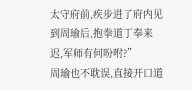太守府前,疾步进了府内见到周瑜后,抱拳道丁奉来迟,军师有何吩咐?”
周瑜也不耽误,直接开口道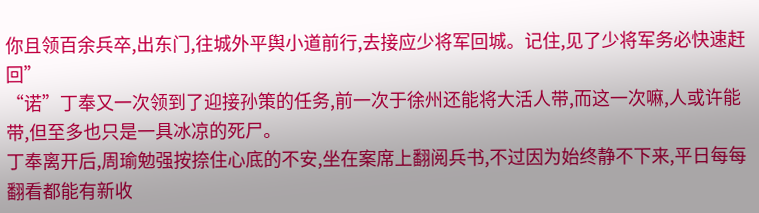你且领百余兵卒,出东门,往城外平舆小道前行,去接应少将军回城。记住,见了少将军务必快速赶回”
“诺”丁奉又一次领到了迎接孙策的任务,前一次于徐州还能将大活人带,而这一次嘛,人或许能带,但至多也只是一具冰凉的死尸。
丁奉离开后,周瑜勉强按捺住心底的不安,坐在案席上翻阅兵书,不过因为始终静不下来,平日每每翻看都能有新收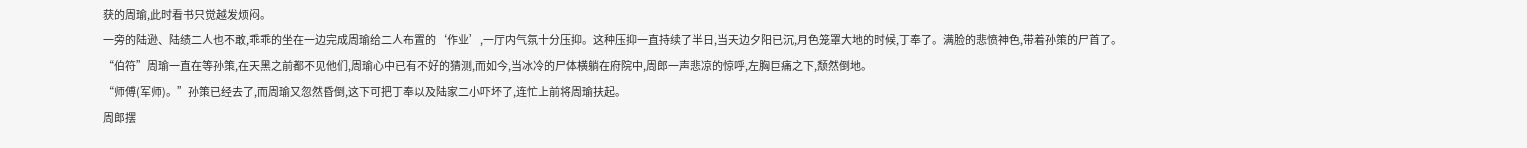获的周瑜,此时看书只觉越发烦闷。
一旁的陆逊、陆绩二人也不敢,乖乖的坐在一边完成周瑜给二人布置的‘作业’,一厅内气氛十分压抑。这种压抑一直持续了半日,当天边夕阳已沉,月色笼罩大地的时候,丁奉了。满脸的悲愤神色,带着孙策的尸首了。
“伯符”周瑜一直在等孙策,在天黑之前都不见他们,周瑜心中已有不好的猜测,而如今,当冰冷的尸体横躺在府院中,周郎一声悲凉的惊呼,左胸巨痛之下,颓然倒地。
“师傅(军师)。”孙策已经去了,而周瑜又忽然昏倒,这下可把丁奉以及陆家二小吓坏了,连忙上前将周瑜扶起。
周郎摆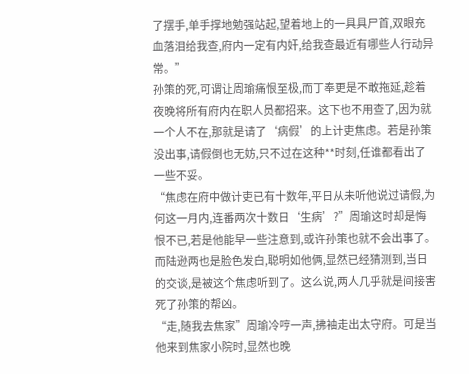了摆手,单手撑地勉强站起,望着地上的一具具尸首,双眼充血落泪给我查,府内一定有内奸,给我查最近有哪些人行动异常。”
孙策的死,可谓让周瑜痛恨至极,而丁奉更是不敢拖延,趁着夜晚将所有府内在职人员都招来。这下也不用查了,因为就一个人不在,那就是请了‘病假’的上计吏焦虑。若是孙策没出事,请假倒也无妨,只不过在这种**时刻,任谁都看出了一些不妥。
“焦虑在府中做计吏已有十数年,平日从未听他说过请假,为何这一月内,连番两次十数日‘生病’?”周瑜这时却是悔恨不已,若是他能早一些注意到,或许孙策也就不会出事了。
而陆逊两也是脸色发白,聪明如他俩,显然已经猜测到,当日的交谈,是被这个焦虑听到了。这么说,两人几乎就是间接害死了孙策的帮凶。
“走,随我去焦家”周瑜冷哼一声,拂袖走出太守府。可是当他来到焦家小院时,显然也晚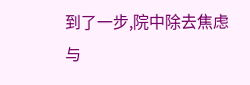到了一步,院中除去焦虑与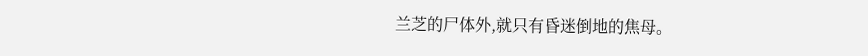兰芝的尸体外,就只有昏迷倒地的焦母。